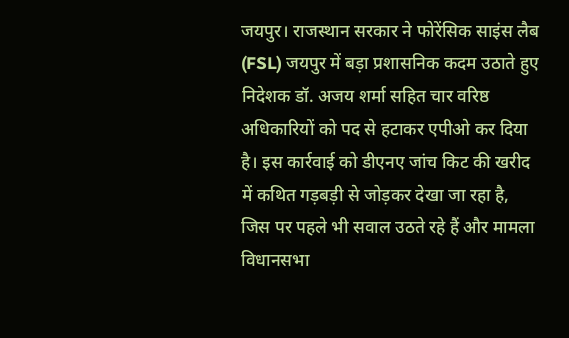जयपुर। राजस्थान सरकार ने फोरेंसिक साइंस लैब (FSL) जयपुर में बड़ा प्रशासनिक कदम उठाते हुए निदेशक डॉ. अजय शर्मा सहित चार वरिष्ठ अधिकारियों को पद से हटाकर एपीओ कर दिया है। इस कार्रवाई को डीएनए जांच किट की खरीद में कथित गड़बड़ी से जोड़कर देखा जा रहा है, जिस पर पहले भी सवाल उठते रहे हैं और मामला विधानसभा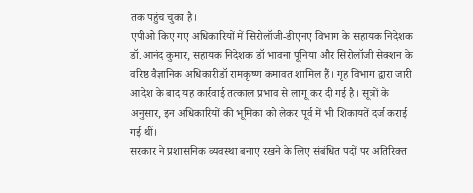तक पहुंच चुका है।
एपीओ किए गए अधिकारियों में सिरोलॉजी-डीएनए विभाग के सहायक निदेशक डॉ.आनंद कुमार, सहायक निदेशक डॉ भावना पूनिया और सिरोलॉजी सेक्शन के वरिष्ठ वैज्ञानिक अधिकारीडॉ रामकृष्ण कमावत शामिल हैं। गृह विभाग द्वारा जारी आदेश के बाद यह कार्रवाई तत्काल प्रभाव से लागू कर दी गई है। सूत्रों के अनुसार, इन अधिकारियों की भूमिका को लेकर पूर्व में भी शिकायतें दर्ज कराई गई थीं।
सरकार ने प्रशासनिक व्यवस्था बनाए रखने के लिए संबंधित पदों पर अतिरिक्त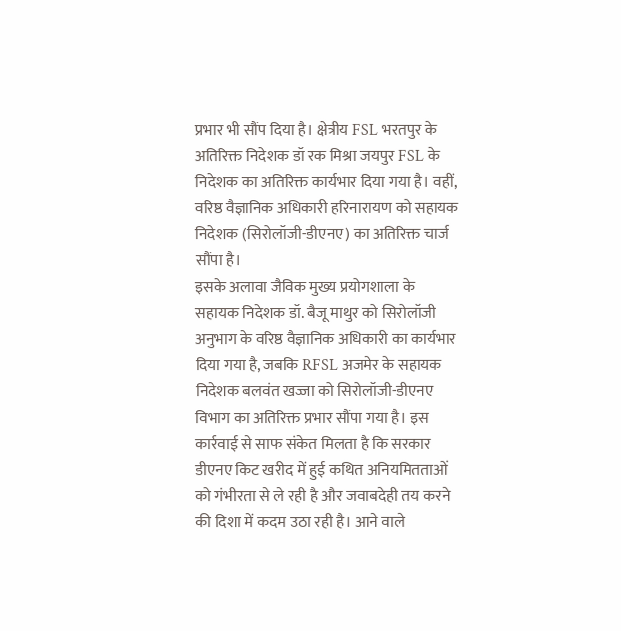प्रभार भी सौंप दिया है। क्षेत्रीय FSL भरतपुर के अतिरिक्त निदेशक डॉ रक मिश्रा जयपुर FSL के निदेशक का अतिरिक्त कार्यभार दिया गया है। वहीं, वरिष्ठ वैज्ञानिक अधिकारी हरिनारायण को सहायक निदेशक (सिरोलॉजी-डीएनए) का अतिरिक्त चार्ज सौंपा है।
इसके अलावा जैविक मुख्य प्रयोगशाला के सहायक निदेशक डॉ. बैजू माथुर को सिरोलॉजी अनुभाग के वरिष्ठ वैज्ञानिक अधिकारी का कार्यभार दिया गया है, जबकि RFSL अजमेर के सहायक निदेशक बलवंत खज्जा को सिरोलॉजी-डीएनए विभाग का अतिरिक्त प्रभार सौंपा गया है। इस कार्रवाई से साफ संकेत मिलता है कि सरकार डीएनए किट खरीद में हुई कथित अनियमितताओं को गंभीरता से ले रही है और जवाबदेही तय करने की दिशा में कदम उठा रही है। आने वाले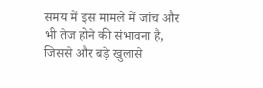समय में इस मामले में जांच और भी तेज होने की संभावना है, जिससे और बड़े खुलासे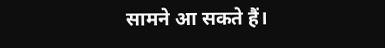सामने आ सकते हैं।